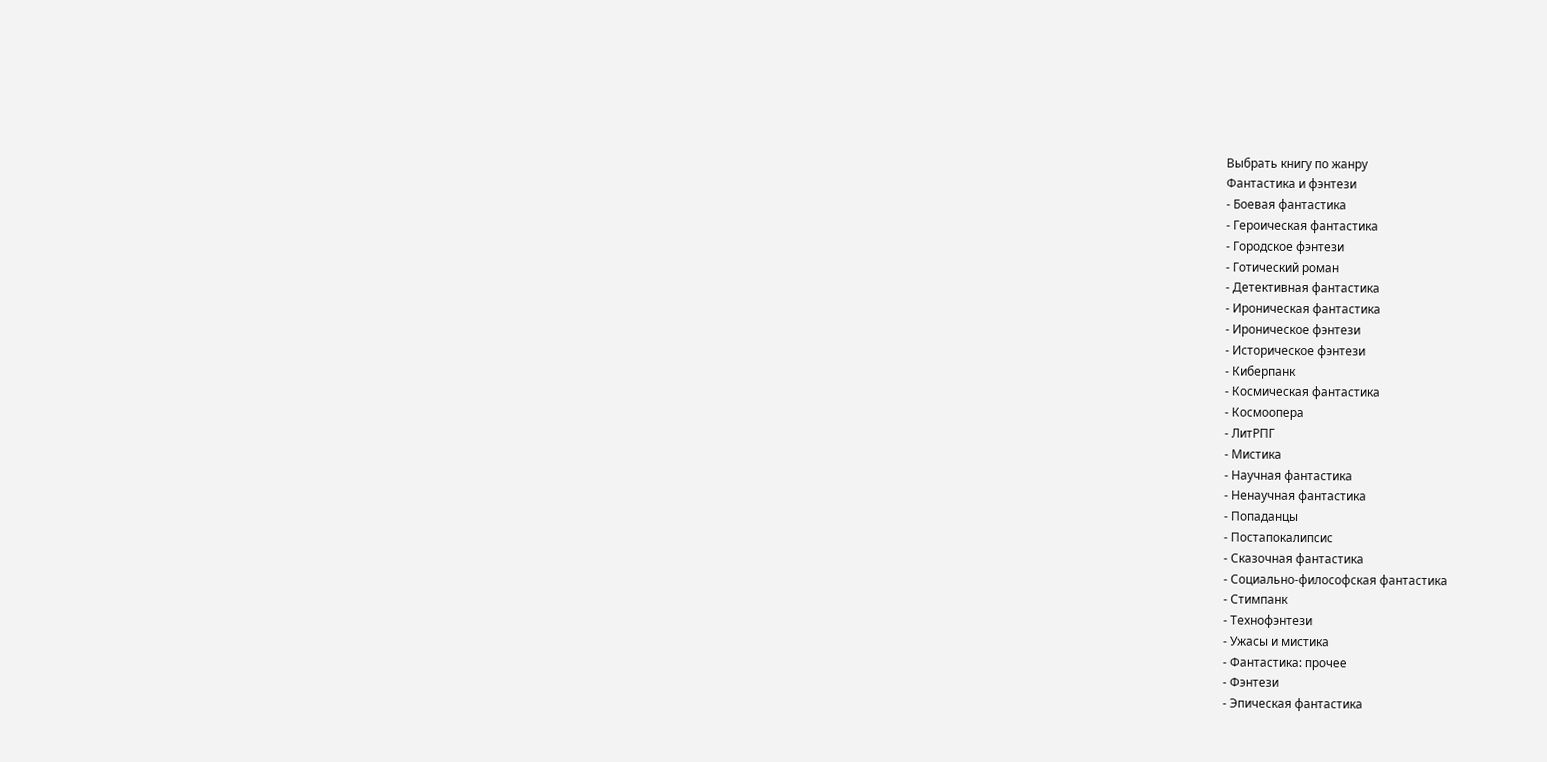Выбрать книгу по жанру
Фантастика и фэнтези
- Боевая фантастика
- Героическая фантастика
- Городское фэнтези
- Готический роман
- Детективная фантастика
- Ироническая фантастика
- Ироническое фэнтези
- Историческое фэнтези
- Киберпанк
- Космическая фантастика
- Космоопера
- ЛитРПГ
- Мистика
- Научная фантастика
- Ненаучная фантастика
- Попаданцы
- Постапокалипсис
- Сказочная фантастика
- Социально-философская фантастика
- Стимпанк
- Технофэнтези
- Ужасы и мистика
- Фантастика: прочее
- Фэнтези
- Эпическая фантастика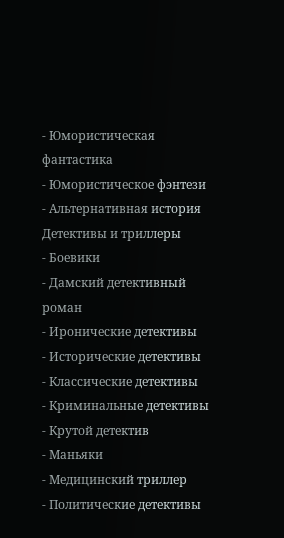- Юмористическая фантастика
- Юмористическое фэнтези
- Альтернативная история
Детективы и триллеры
- Боевики
- Дамский детективный роман
- Иронические детективы
- Исторические детективы
- Классические детективы
- Криминальные детективы
- Крутой детектив
- Маньяки
- Медицинский триллер
- Политические детективы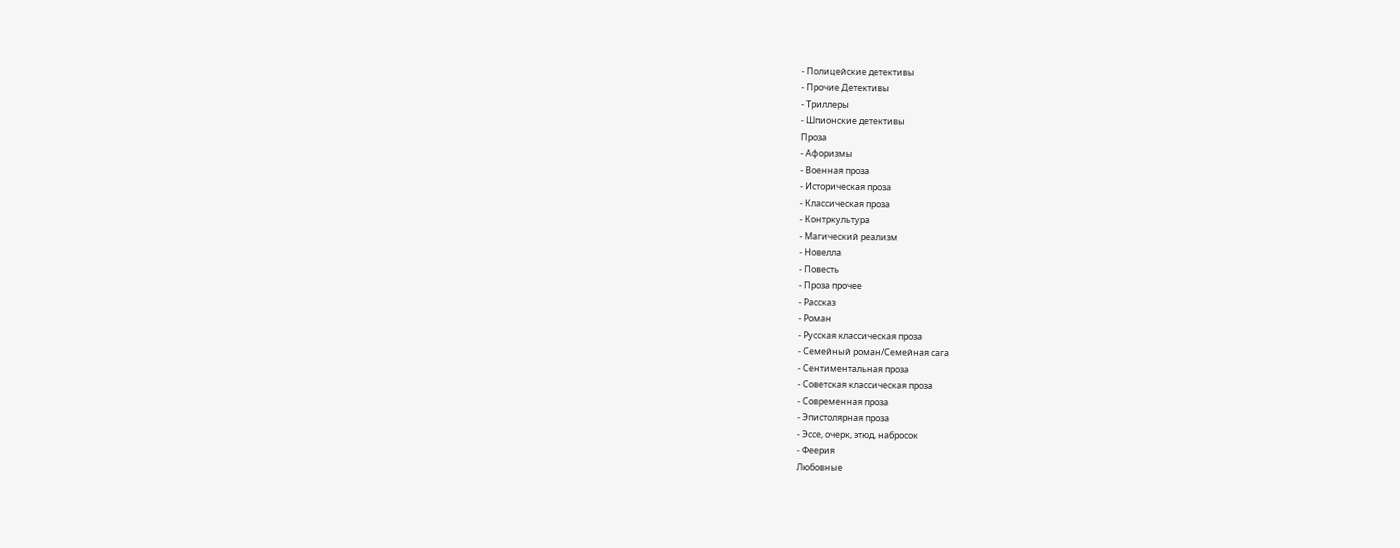- Полицейские детективы
- Прочие Детективы
- Триллеры
- Шпионские детективы
Проза
- Афоризмы
- Военная проза
- Историческая проза
- Классическая проза
- Контркультура
- Магический реализм
- Новелла
- Повесть
- Проза прочее
- Рассказ
- Роман
- Русская классическая проза
- Семейный роман/Семейная сага
- Сентиментальная проза
- Советская классическая проза
- Современная проза
- Эпистолярная проза
- Эссе, очерк, этюд, набросок
- Феерия
Любовные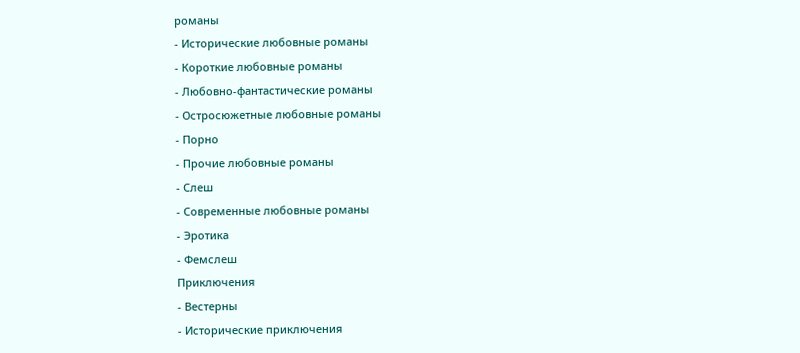романы
- Исторические любовные романы
- Короткие любовные романы
- Любовно-фантастические романы
- Остросюжетные любовные романы
- Порно
- Прочие любовные романы
- Слеш
- Современные любовные романы
- Эротика
- Фемслеш
Приключения
- Вестерны
- Исторические приключения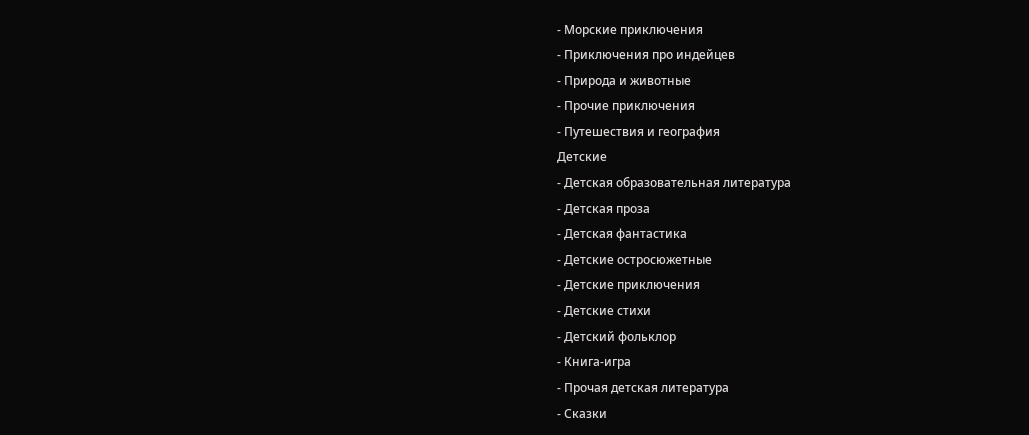- Морские приключения
- Приключения про индейцев
- Природа и животные
- Прочие приключения
- Путешествия и география
Детские
- Детская образовательная литература
- Детская проза
- Детская фантастика
- Детские остросюжетные
- Детские приключения
- Детские стихи
- Детский фольклор
- Книга-игра
- Прочая детская литература
- Сказки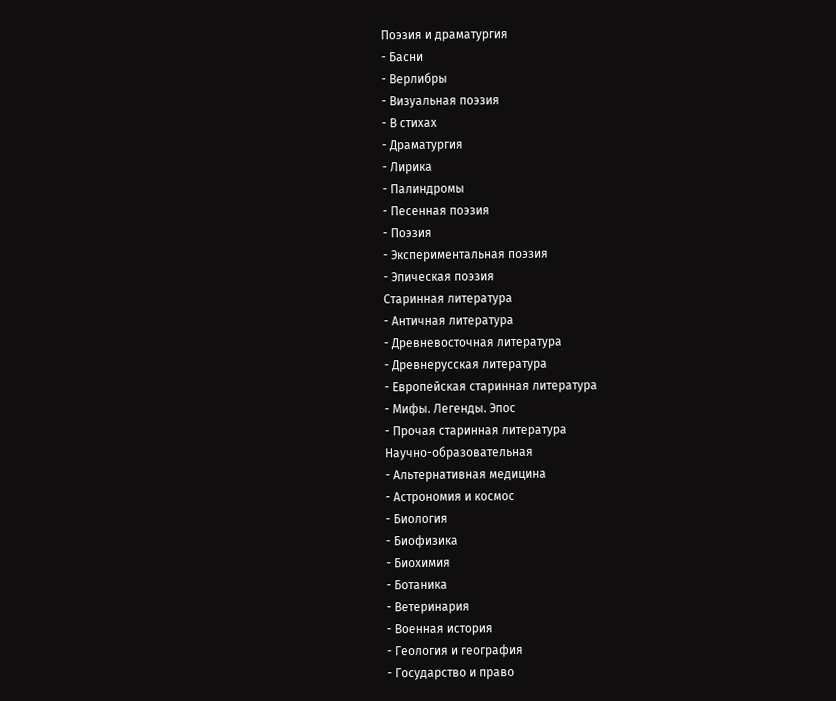Поэзия и драматургия
- Басни
- Верлибры
- Визуальная поэзия
- В стихах
- Драматургия
- Лирика
- Палиндромы
- Песенная поэзия
- Поэзия
- Экспериментальная поэзия
- Эпическая поэзия
Старинная литература
- Античная литература
- Древневосточная литература
- Древнерусская литература
- Европейская старинная литература
- Мифы. Легенды. Эпос
- Прочая старинная литература
Научно-образовательная
- Альтернативная медицина
- Астрономия и космос
- Биология
- Биофизика
- Биохимия
- Ботаника
- Ветеринария
- Военная история
- Геология и география
- Государство и право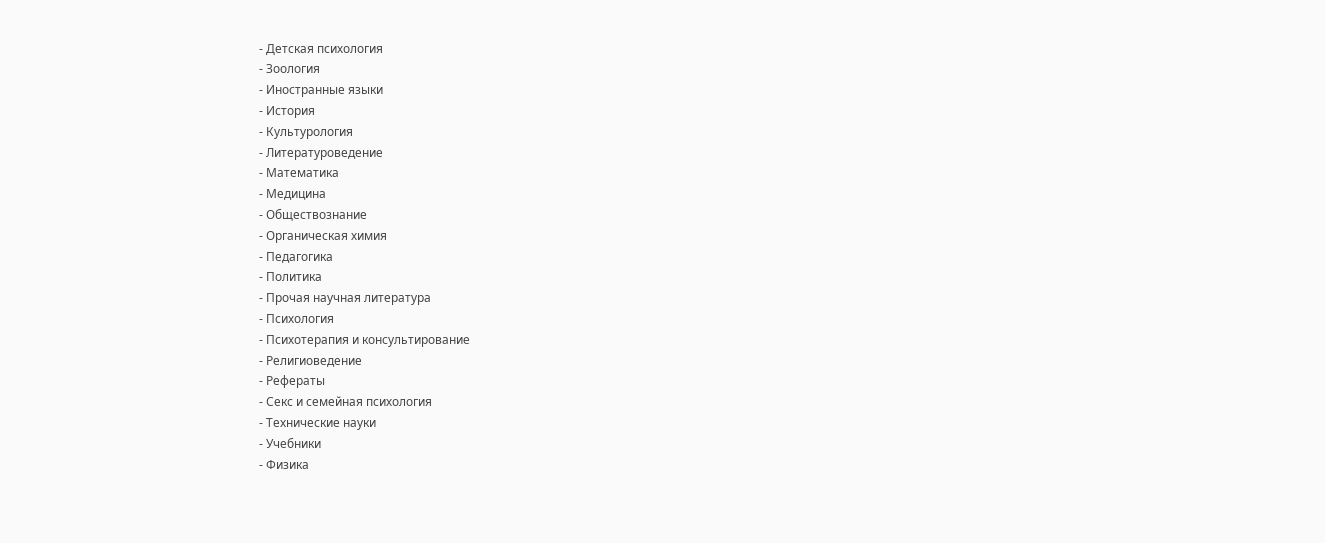- Детская психология
- Зоология
- Иностранные языки
- История
- Культурология
- Литературоведение
- Математика
- Медицина
- Обществознание
- Органическая химия
- Педагогика
- Политика
- Прочая научная литература
- Психология
- Психотерапия и консультирование
- Религиоведение
- Рефераты
- Секс и семейная психология
- Технические науки
- Учебники
- Физика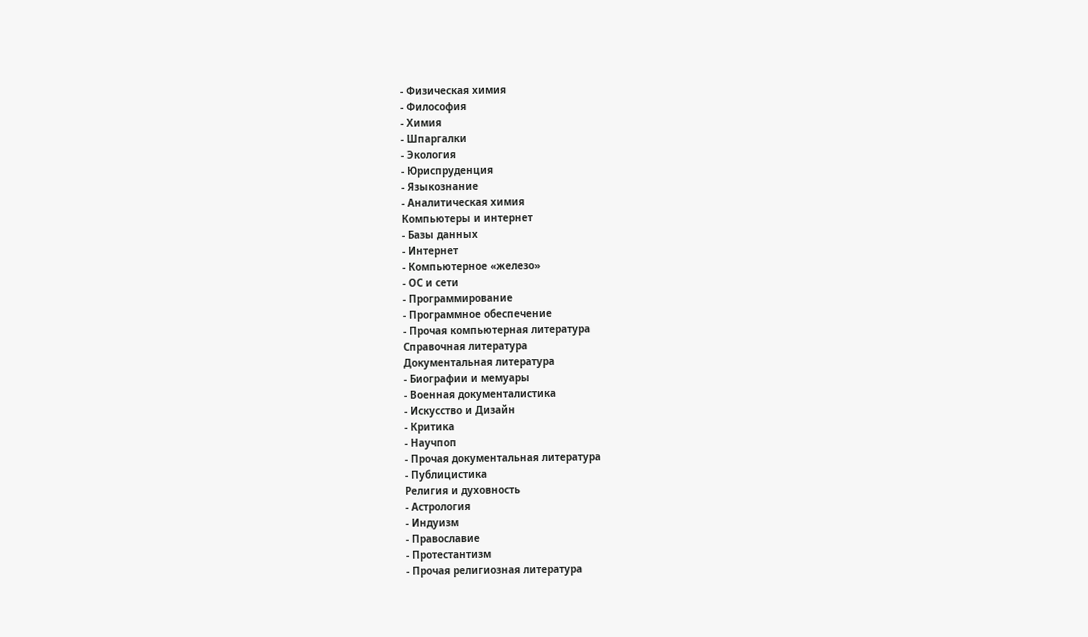- Физическая химия
- Философия
- Химия
- Шпаргалки
- Экология
- Юриспруденция
- Языкознание
- Аналитическая химия
Компьютеры и интернет
- Базы данных
- Интернет
- Компьютерное «железо»
- ОС и сети
- Программирование
- Программное обеспечение
- Прочая компьютерная литература
Справочная литература
Документальная литература
- Биографии и мемуары
- Военная документалистика
- Искусство и Дизайн
- Критика
- Научпоп
- Прочая документальная литература
- Публицистика
Религия и духовность
- Астрология
- Индуизм
- Православие
- Протестантизм
- Прочая религиозная литература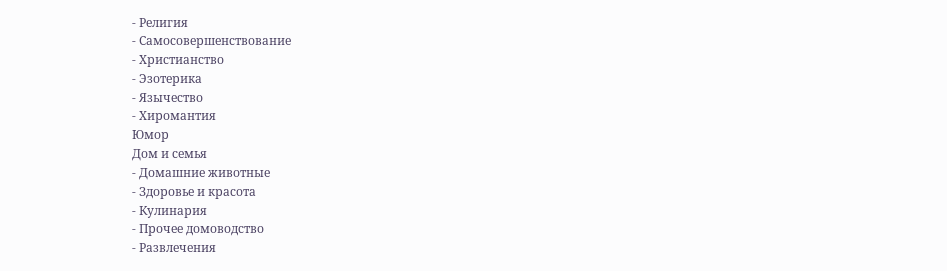- Религия
- Самосовершенствование
- Христианство
- Эзотерика
- Язычество
- Хиромантия
Юмор
Дом и семья
- Домашние животные
- Здоровье и красота
- Кулинария
- Прочее домоводство
- Развлечения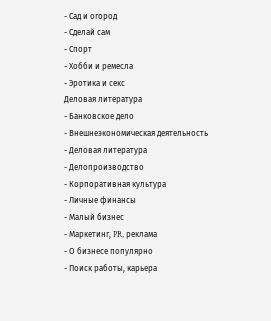- Сад и огород
- Сделай сам
- Спорт
- Хобби и ремесла
- Эротика и секс
Деловая литература
- Банковское дело
- Внешнеэкономическая деятельность
- Деловая литература
- Делопроизводство
- Корпоративная культура
- Личные финансы
- Малый бизнес
- Маркетинг, PR, реклама
- О бизнесе популярно
- Поиск работы, карьера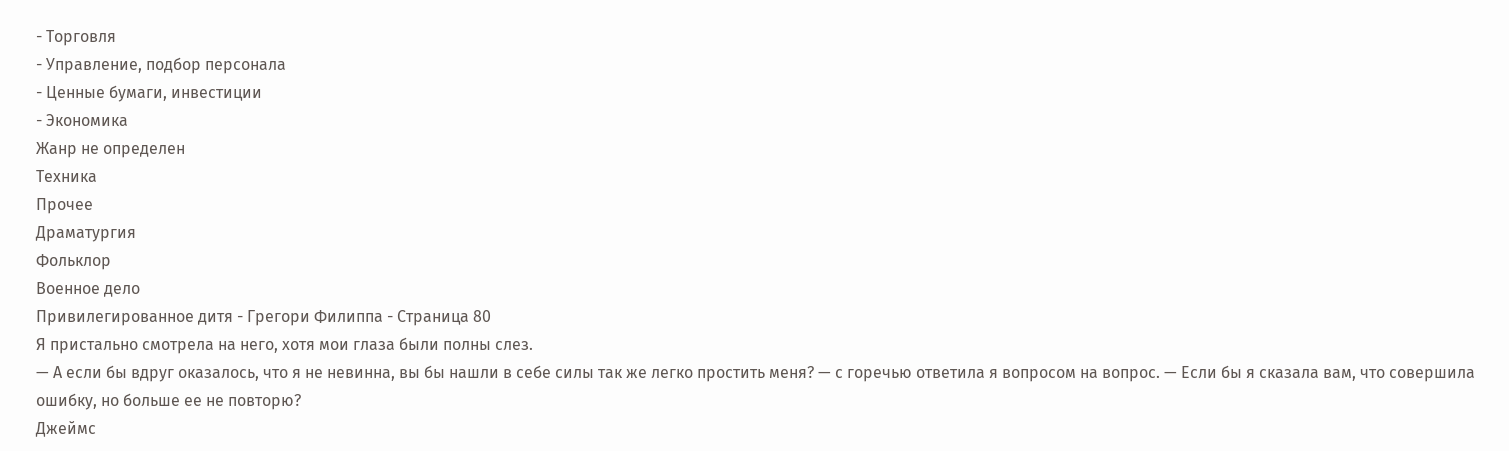- Торговля
- Управление, подбор персонала
- Ценные бумаги, инвестиции
- Экономика
Жанр не определен
Техника
Прочее
Драматургия
Фольклор
Военное дело
Привилегированное дитя - Грегори Филиппа - Страница 80
Я пристально смотрела на него, хотя мои глаза были полны слез.
— А если бы вдруг оказалось, что я не невинна, вы бы нашли в себе силы так же легко простить меня? — с горечью ответила я вопросом на вопрос. — Если бы я сказала вам, что совершила ошибку, но больше ее не повторю?
Джеймс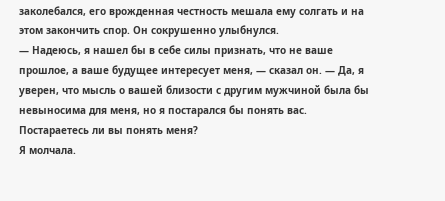заколебался, его врожденная честность мешала ему солгать и на этом закончить спор. Он сокрушенно улыбнулся.
— Надеюсь, я нашел бы в себе силы признать, что не ваше прошлое, а ваше будущее интересует меня, — сказал он. — Да, я уверен, что мысль о вашей близости с другим мужчиной была бы невыносима для меня, но я постарался бы понять вас. Постараетесь ли вы понять меня?
Я молчала.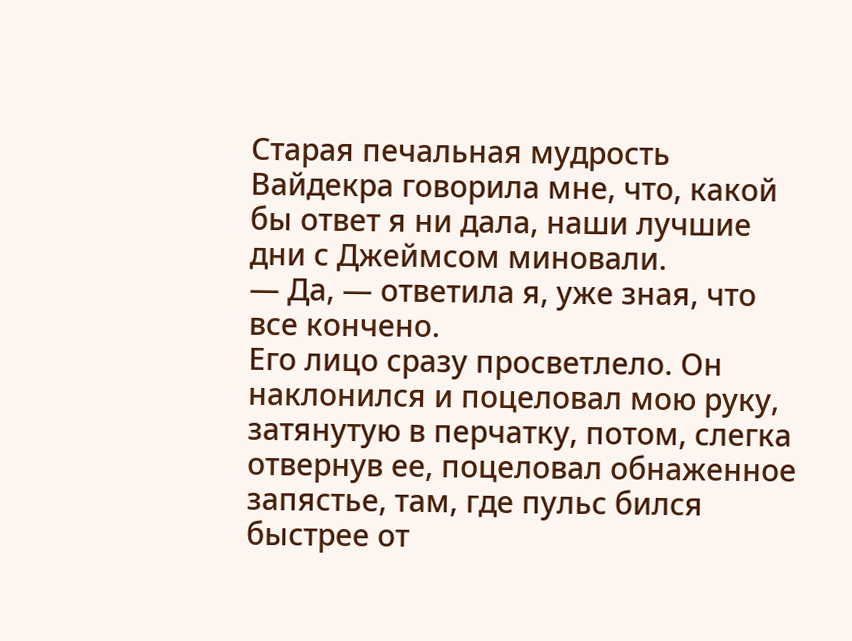Старая печальная мудрость Вайдекра говорила мне, что, какой бы ответ я ни дала, наши лучшие дни с Джеймсом миновали.
— Да, — ответила я, уже зная, что все кончено.
Его лицо сразу просветлело. Он наклонился и поцеловал мою руку, затянутую в перчатку, потом, слегка отвернув ее, поцеловал обнаженное запястье, там, где пульс бился быстрее от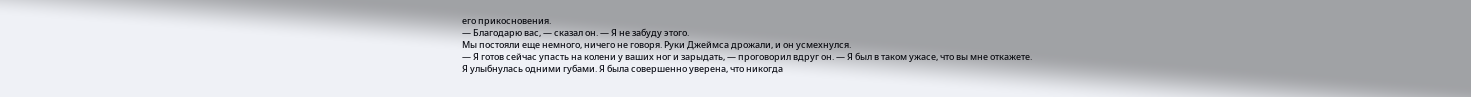его прикосновения.
— Благодарю вас, — сказал он. — Я не забуду этого.
Мы постояли еще немного, ничего не говоря. Руки Джеймса дрожали, и он усмехнулся.
— Я готов сейчас упасть на колени у ваших ног и зарыдать, — проговорил вдруг он. — Я был в таком ужасе, что вы мне откажете.
Я улыбнулась одними губами. Я была совершенно уверена, что никогда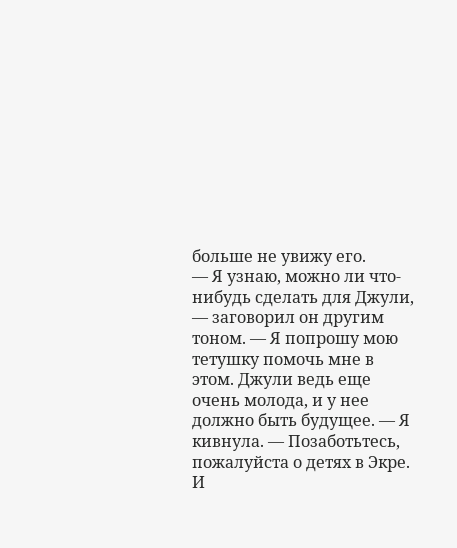больше не увижу его.
— Я узнаю, можно ли что-нибудь сделать для Джули, — заговорил он другим тоном. — Я попрошу мою тетушку помочь мне в этом. Джули ведь еще очень молода, и у нее должно быть будущее. — Я кивнула. — Позаботьтесь, пожалуйста о детях в Экре. И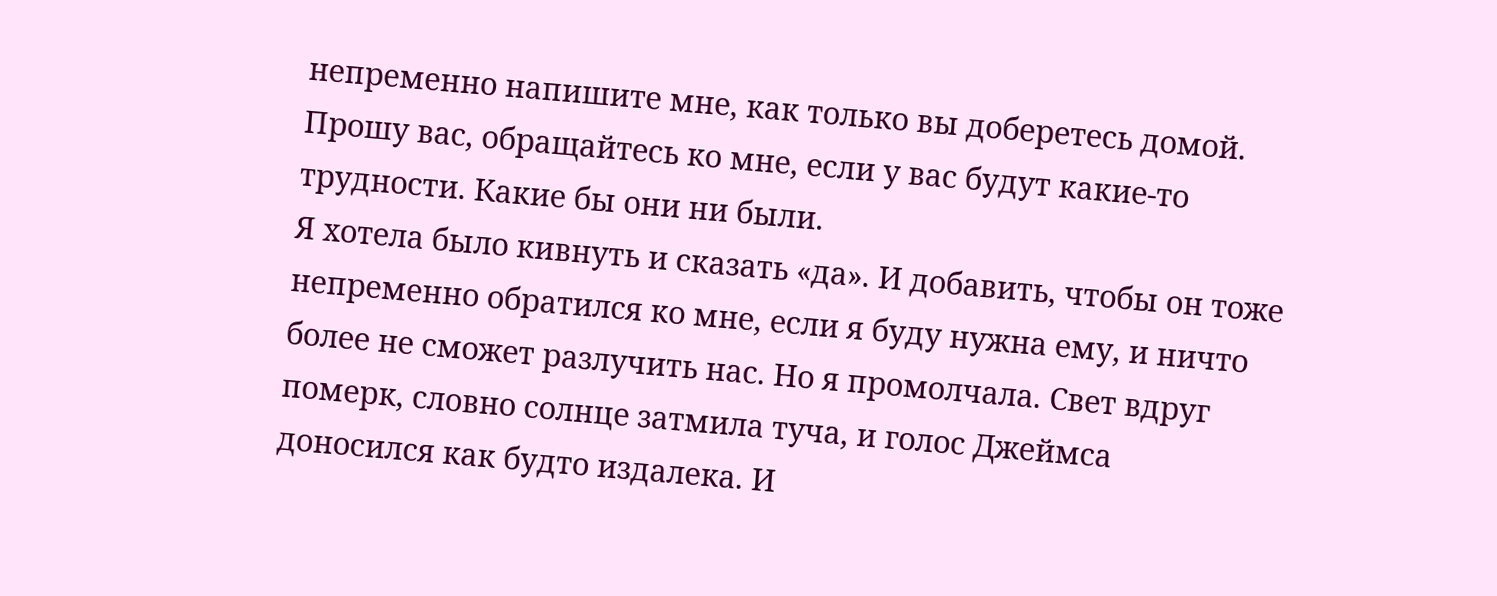непременно напишите мне, как только вы доберетесь домой. Прошу вас, обращайтесь ко мне, если у вас будут какие-то трудности. Какие бы они ни были.
Я хотела было кивнуть и сказать «да». И добавить, чтобы он тоже непременно обратился ко мне, если я буду нужна ему, и ничто более не сможет разлучить нас. Но я промолчала. Свет вдруг померк, словно солнце затмила туча, и голос Джеймса доносился как будто издалека. И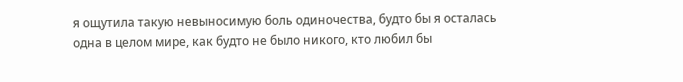я ощутила такую невыносимую боль одиночества, будто бы я осталась одна в целом мире, как будто не было никого, кто любил бы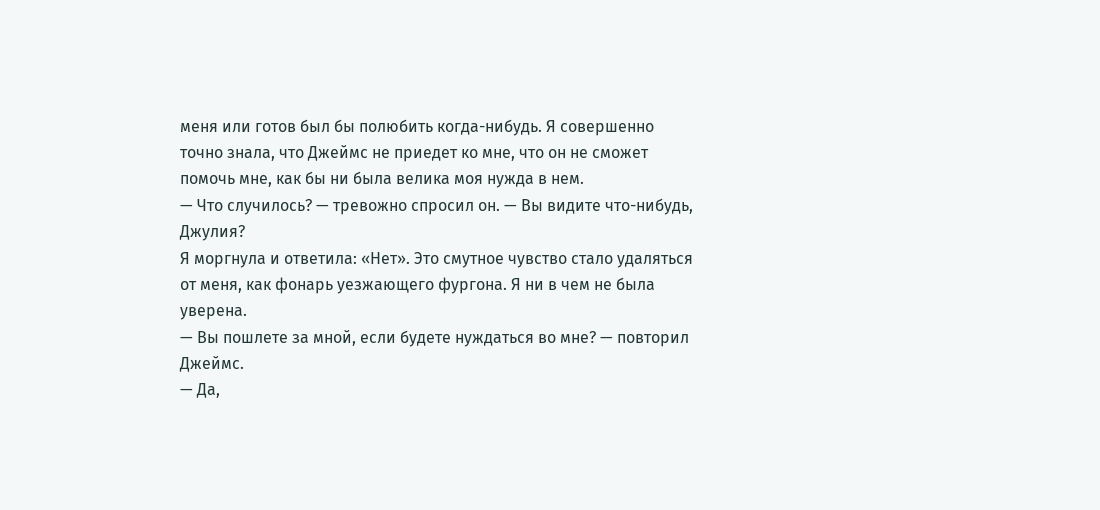меня или готов был бы полюбить когда-нибудь. Я совершенно точно знала, что Джеймс не приедет ко мне, что он не сможет помочь мне, как бы ни была велика моя нужда в нем.
— Что случилось? — тревожно спросил он. — Вы видите что-нибудь, Джулия?
Я моргнула и ответила: «Нет». Это смутное чувство стало удаляться от меня, как фонарь уезжающего фургона. Я ни в чем не была уверена.
— Вы пошлете за мной, если будете нуждаться во мне? — повторил Джеймс.
— Да,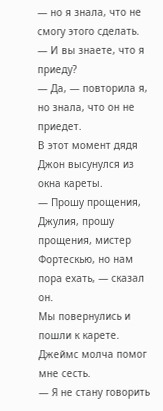— но я знала, что не смогу этого сделать.
— И вы знаете, что я приеду?
— Да, — повторила я, но знала, что он не приедет.
В этот момент дядя Джон высунулся из окна кареты.
— Прошу прощения, Джулия, прошу прощения, мистер Фортескью, но нам пора ехать, — сказал он.
Мы повернулись и пошли к карете. Джеймс молча помог мне сесть.
— Я не стану говорить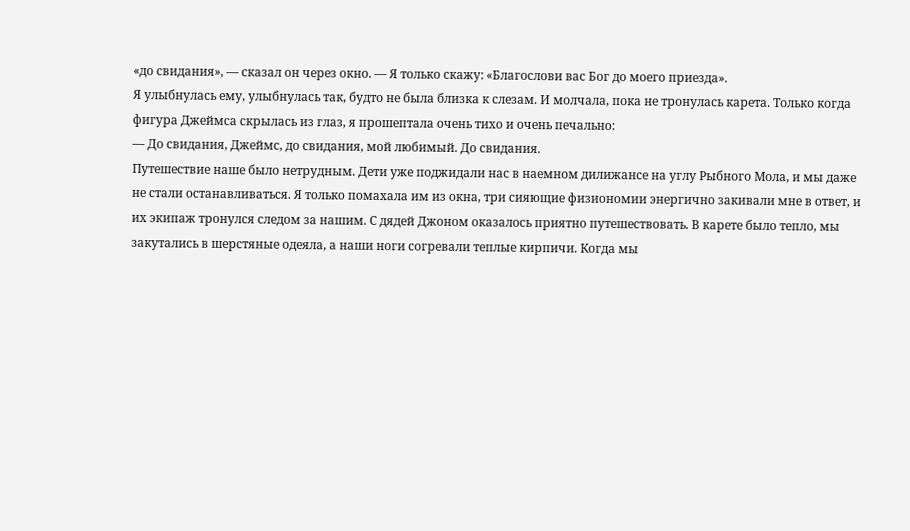«до свидания», — сказал он через окно. — Я только скажу: «Благослови вас Бог до моего приезда».
Я улыбнулась ему, улыбнулась так, будто не была близка к слезам. И молчала, пока не тронулась карета. Только когда фигура Джеймса скрылась из глаз, я прошептала очень тихо и очень печально:
— До свидания, Джеймс, до свидания, мой любимый. До свидания.
Путешествие наше было нетрудным. Дети уже поджидали нас в наемном дилижансе на углу Рыбного Мола, и мы даже не стали останавливаться. Я только помахала им из окна, три сияющие физиономии энергично закивали мне в ответ, и их экипаж тронулся следом за нашим. С дядей Джоном оказалось приятно путешествовать. В карете было тепло, мы закутались в шерстяные одеяла, а наши ноги согревали теплые кирпичи. Когда мы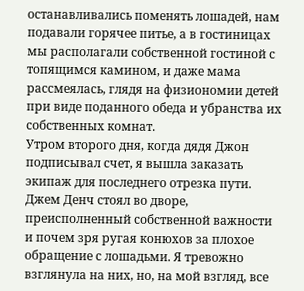останавливались поменять лошадей, нам подавали горячее питье, а в гостиницах мы располагали собственной гостиной с топящимся камином, и даже мама рассмеялась, глядя на физиономии детей при виде поданного обеда и убранства их собственных комнат.
Утром второго дня, когда дядя Джон подписывал счет, я вышла заказать экипаж для последнего отрезка пути. Джем Денч стоял во дворе, преисполненный собственной важности и почем зря ругая конюхов за плохое обращение с лошадьми. Я тревожно взглянула на них, но, на мой взгляд, все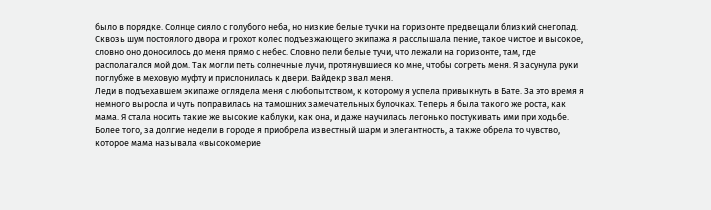было в порядке. Солнце сияло с голубого неба, но низкие белые тучки на горизонте предвещали близкий снегопад.
Сквозь шум постоялого двора и грохот колес подъезжающего экипажа я расслышала пение, такое чистое и высокое, словно оно доносилось до меня прямо с небес. Словно пели белые тучи, что лежали на горизонте, там, где располагался мой дом. Так могли петь солнечные лучи, протянувшиеся ко мне, чтобы согреть меня. Я засунула руки поглубже в меховую муфту и прислонилась к двери. Вайдекр звал меня.
Леди в подъехавшем экипаже оглядела меня с любопытством, к которому я успела привыкнуть в Бате. За это время я немного выросла и чуть поправилась на тамошних замечательных булочках. Теперь я была такого же роста, как мама. Я стала носить такие же высокие каблуки, как она, и даже научилась легонько постукивать ими при ходьбе. Более того, за долгие недели в городе я приобрела известный шарм и элегантность, а также обрела то чувство, которое мама называла «высокомерие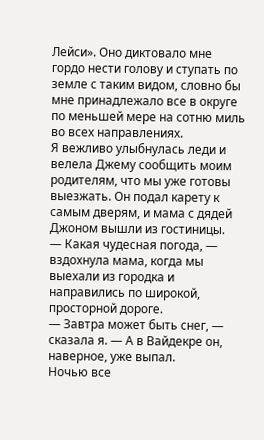Лейси». Оно диктовало мне гордо нести голову и ступать по земле с таким видом, словно бы мне принадлежало все в округе по меньшей мере на сотню миль во всех направлениях.
Я вежливо улыбнулась леди и велела Джему сообщить моим родителям, что мы уже готовы выезжать. Он подал карету к самым дверям, и мама с дядей Джоном вышли из гостиницы.
— Какая чудесная погода, — вздохнула мама, когда мы выехали из городка и направились по широкой, просторной дороге.
— Завтра может быть снег, — сказала я. — А в Вайдекре он, наверное, уже выпал.
Ночью все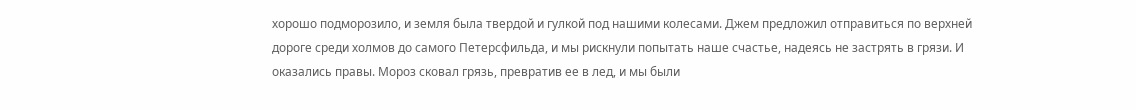хорошо подморозило, и земля была твердой и гулкой под нашими колесами. Джем предложил отправиться по верхней дороге среди холмов до самого Петерсфильда, и мы рискнули попытать наше счастье, надеясь не застрять в грязи. И оказались правы. Мороз сковал грязь, превратив ее в лед, и мы были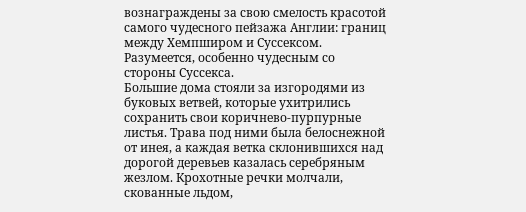вознаграждены за свою смелость красотой самого чудесного пейзажа Англии: границ между Хемпширом и Суссексом. Разумеется, особенно чудесным со стороны Суссекса.
Большие дома стояли за изгородями из буковых ветвей, которые ухитрились сохранить свои коричнево-пурпурные листья. Трава под ними была белоснежной от инея, а каждая ветка склонившихся над дорогой деревьев казалась серебряным жезлом. Крохотные речки молчали, скованные льдом,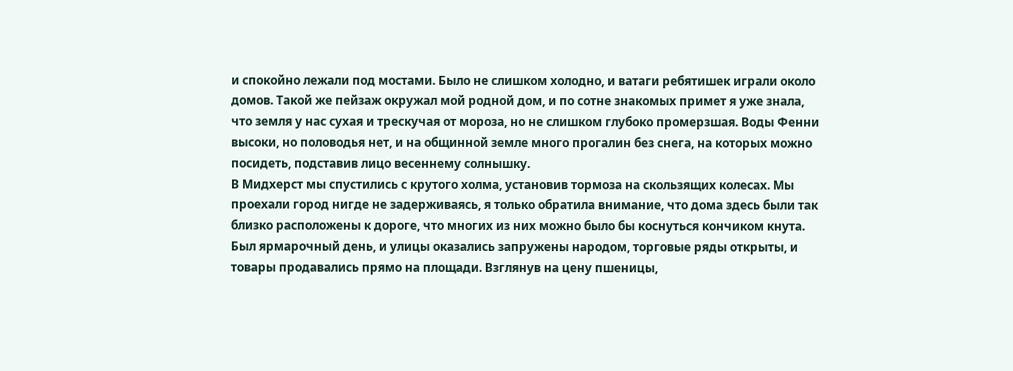и спокойно лежали под мостами. Было не слишком холодно, и ватаги ребятишек играли около домов. Такой же пейзаж окружал мой родной дом, и по сотне знакомых примет я уже знала, что земля у нас сухая и трескучая от мороза, но не слишком глубоко промерзшая. Воды Фенни высоки, но половодья нет, и на общинной земле много прогалин без снега, на которых можно посидеть, подставив лицо весеннему солнышку.
В Мидхерст мы спустились с крутого холма, установив тормоза на скользящих колесах. Мы проехали город нигде не задерживаясь, я только обратила внимание, что дома здесь были так близко расположены к дороге, что многих из них можно было бы коснуться кончиком кнута. Был ярмарочный день, и улицы оказались запружены народом, торговые ряды открыты, и товары продавались прямо на площади. Взглянув на цену пшеницы,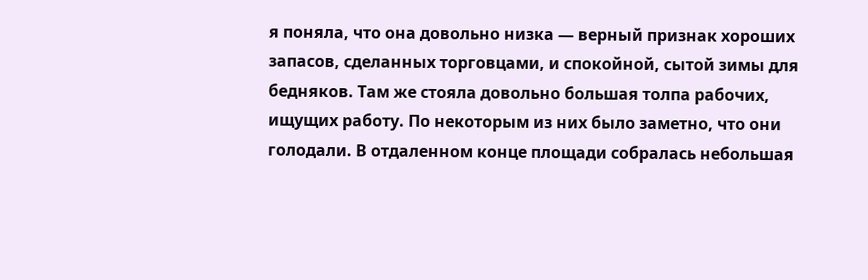я поняла, что она довольно низка — верный признак хороших запасов, сделанных торговцами, и спокойной, сытой зимы для бедняков. Там же стояла довольно большая толпа рабочих, ищущих работу. По некоторым из них было заметно, что они голодали. В отдаленном конце площади собралась небольшая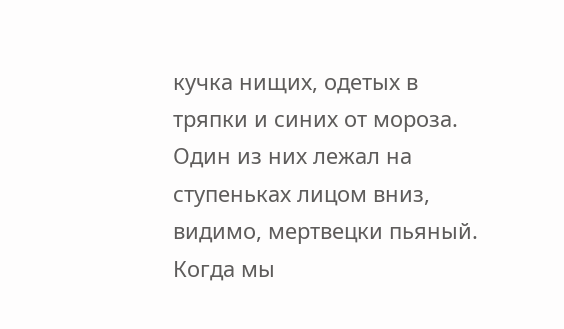кучка нищих, одетых в тряпки и синих от мороза. Один из них лежал на ступеньках лицом вниз, видимо, мертвецки пьяный. Когда мы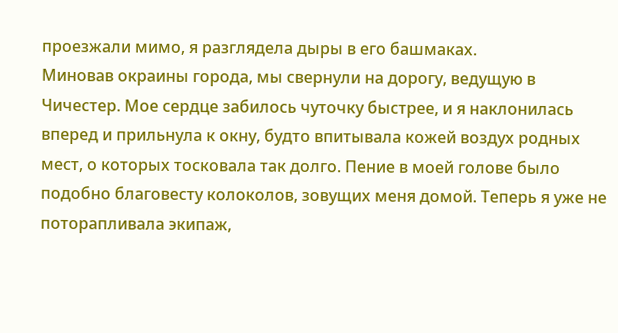проезжали мимо, я разглядела дыры в его башмаках.
Миновав окраины города, мы свернули на дорогу, ведущую в Чичестер. Мое сердце забилось чуточку быстрее, и я наклонилась вперед и прильнула к окну, будто впитывала кожей воздух родных мест, о которых тосковала так долго. Пение в моей голове было подобно благовесту колоколов, зовущих меня домой. Теперь я уже не поторапливала экипаж,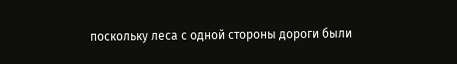поскольку леса с одной стороны дороги были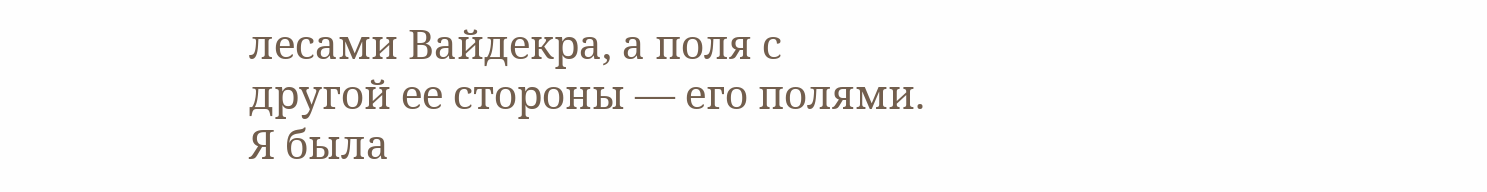лесами Вайдекра, а поля с другой ее стороны — его полями. Я была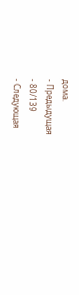дома.
- Предыдущая
- 80/139
- Следующая